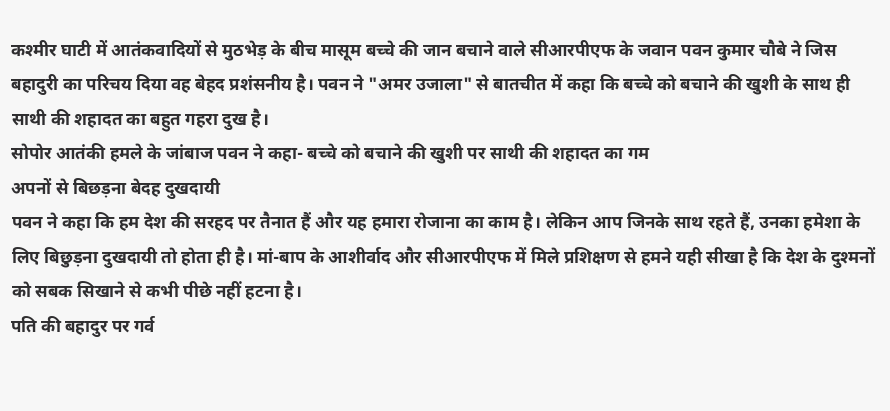कश्मीर घाटी में आतंकवादियों से मुठभेड़ के बीच मासूम बच्चे की जान बचाने वाले सीआरपीएफ के जवान पवन कुमार चौबे ने जिस बहादुरी का परिचय दिया वह बेहद प्रशंसनीय है। पवन ने "अमर उजाला" से बातचीत में कहा कि बच्चे को बचाने की खुशी के साथ ही साथी की शहादत का बहुत गहरा दुख है।
सोपोर आतंकी हमले के जांबाज पवन ने कहा- बच्चे को बचाने की खुशी पर साथी की शहादत का गम
अपनों से बिछड़ना बेदह दुखदायी
पवन ने कहा कि हम देश की सरहद पर तैनात हैं और यह हमारा रोजाना का काम है। लेकिन आप जिनके साथ रहते हैं, उनका हमेशा के लिए बिछुड़ना दुखदायी तो होता ही है। मां-बाप के आशीर्वाद और सीआरपीएफ में मिले प्रशिक्षण से हमने यही सीखा है कि देश के दुश्मनों को सबक सिखाने से कभी पीछे नहीं हटना है।
पति की बहादुर पर गर्व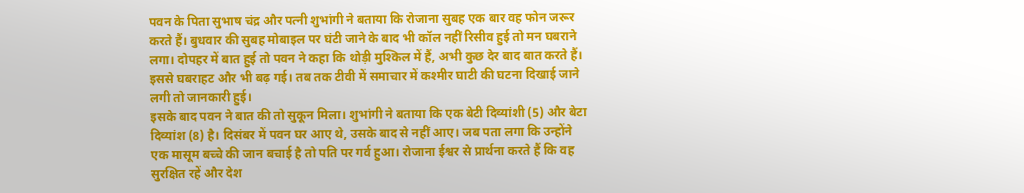पवन के पिता सुभाष चंद्र और पत्नी शुभांगी ने बताया कि रोजाना सुबह एक बार वह फोन जरूर करते हैं। बुधवार की सुबह मोबाइल पर घंटी जाने के बाद भी कॉल नहीं रिसीव हुई तो मन घबराने लगा। दोपहर में बात हुई तो पवन ने कहा कि थोड़ी मुश्किल में हैं, अभी कुछ देर बाद बात करते हैं। इससे घबराहट और भी बढ़ गई। तब तक टीवी में समाचार में कश्मीर घाटी की घटना दिखाई जाने लगी तो जानकारी हुई।
इसके बाद पवन ने बात की तो सुकून मिला। शुभांगी ने बताया कि एक बेटी दिव्यांशी (5) और बेटा दिव्यांश (8) है। दिसंबर में पवन घर आए थे, उसके बाद से नहीं आए। जब पता लगा कि उन्होंने एक मासूम बच्चे की जान बचाई है तो पति पर गर्व हुआ। रोजाना ईश्वर से प्रार्थना करते हैं कि वह सुरक्षित रहें और देश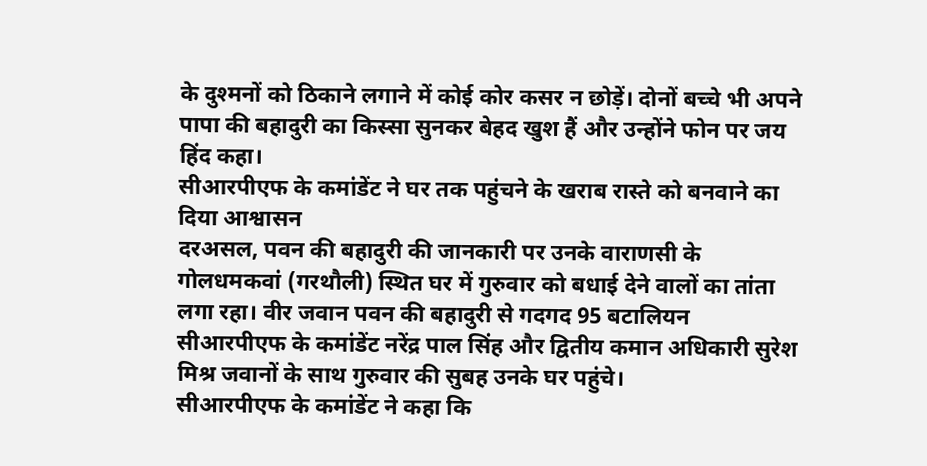के दुश्मनों को ठिकाने लगाने में कोई कोर कसर न छोड़ें। दोनों बच्चे भी अपने पापा की बहादुरी का किस्सा सुनकर बेहद खुश हैं और उन्होंने फोन पर जय हिंद कहा।
सीआरपीएफ के कमांडेंट ने घर तक पहुंचने के खराब रास्ते को बनवाने का दिया आश्वासन
दरअसल, पवन की बहादुरी की जानकारी पर उनके वाराणसी के गोलधमकवां (गरथौली) स्थित घर में गुरुवार को बधाई देने वालों का तांता लगा रहा। वीर जवान पवन की बहादुरी से गदगद 95 बटालियन सीआरपीएफ के कमांडेंट नरेंद्र पाल सिंह और द्वितीय कमान अधिकारी सुरेश मिश्र जवानों के साथ गुरुवार की सुबह उनके घर पहुंचे।
सीआरपीएफ के कमांडेंट ने कहा कि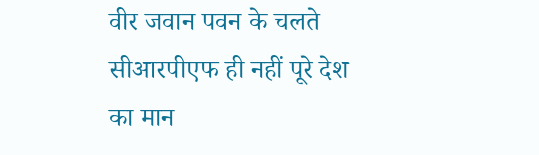वीर जवान पवन के चलते सीआरपीएफ ही नहीं पूरे देश का मान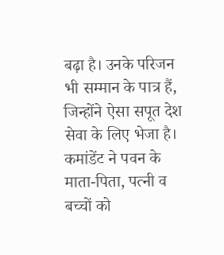बढ़ा है। उनके परिजन भी सम्मान के पात्र हैं, जिन्होंने ऐसा सपूत देश सेवा के लिए भेजा है। कमांडेंट ने पवन के माता-पिता, पत्नी व बच्चों को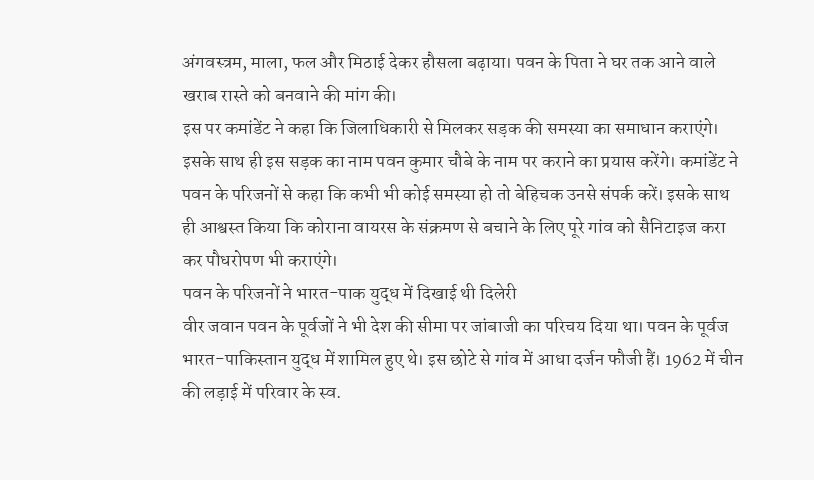अंगवस्त्रम, माला, फल और मिठाई देकर हौसला बढ़ाया। पवन के पिता ने घर तक आने वाले खराब रास्ते को बनवाने की मांग की।
इस पर कमांडेंट ने कहा कि जिलाधिकारी से मिलकर सड़क की समस्या का समाधान कराएंगे। इसके साथ ही इस सड़क का नाम पवन कुमार चौबे के नाम पर कराने का प्रयास करेंगे। कमांडेंट ने पवन के परिजनों से कहा कि कभी भी कोई समस्या हो तो बेहिचक उनसे संपर्क करें। इसके साथ ही आश्वस्त किया कि कोराना वायरस के संक्रमण से बचाने के लिए पूरे गांव को सैनिटाइज करा कर पौधरोपण भी कराएंगे।
पवन के परिजनों ने भारत-पाक युद्ध में दिखाई थी दिलेरी
वीर जवान पवन के पूर्वजों ने भी देश की सीमा पर जांबाजी का परिचय दिया था। पवन के पूर्वज भारत-पाकिस्तान युद्ध में शामिल हुए थे। इस छोटे से गांव में आधा दर्जन फौजी हैं। 1962 में चीन की लड़ाई में परिवार के स्व.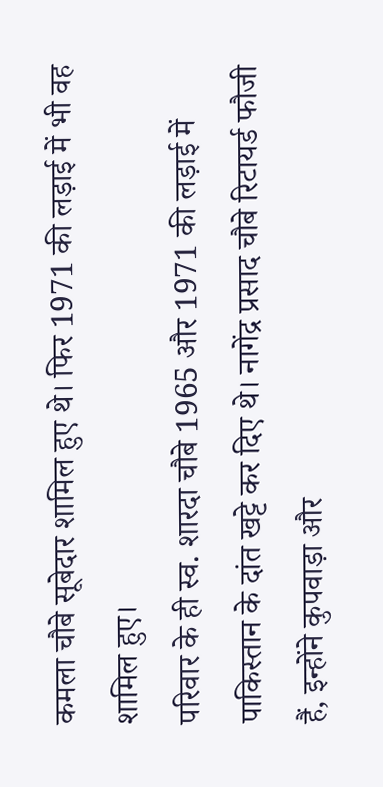कमला चौबे सूबेदार शामिल हुए थे। फिर 1971 की लड़ाई में भी वह शामिल हुए।
परिवार के ही स्व. शारदा चौबे 1965 और 1971 की लड़ाई में पाकिस्तान के दांत खट्टे कर दिए थे। नागेंद्र प्रसाद चौबे रिटायर्ड फौजी हैं, इन्होंने कुपवाड़ा और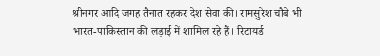श्रीनगर आदि जगह तैनात रहकर देश सेवा की। रामसुरेश चौबे भी भारत-पाकिस्तान की लड़ाई में शामिल रहे हैं। रिटायर्ड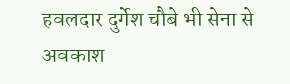हवलदार दुर्गेश चौबे भी सेना से अवकाश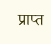प्राप्त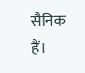सैनिक हैं।